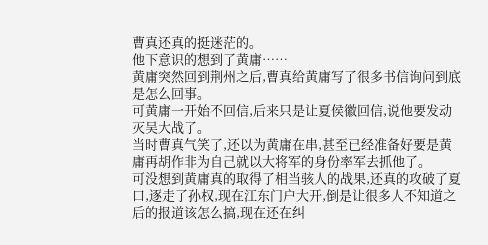曹真还真的挺迷茫的。
他下意识的想到了黄庸……
黄庸突然回到荆州之后,曹真给黄庸写了很多书信询问到底是怎么回事。
可黄庸一开始不回信,后来只是让夏侯徽回信,说他要发动灭吴大战了。
当时曹真气笑了,还以为黄庸在串,甚至已经准备好要是黄庸再胡作非为自己就以大将军的身份率军去抓他了。
可没想到黄庸真的取得了相当骇人的战果,还真的攻破了夏口,逐走了孙权,现在江东门户大开,倒是让很多人不知道之后的报道该怎么搞,现在还在纠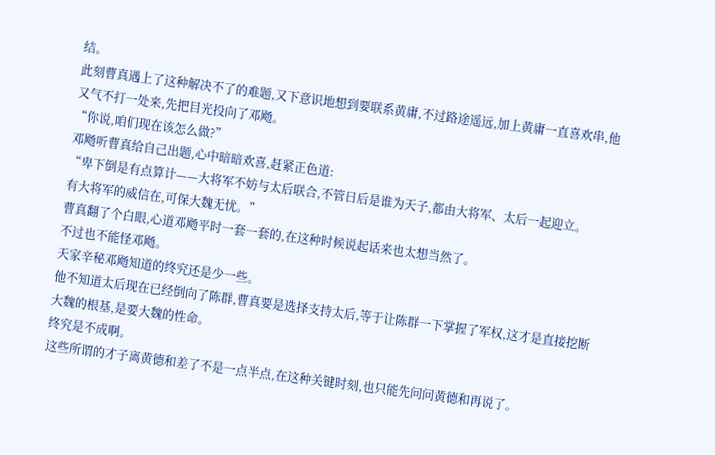结。
此刻曹真遇上了这种解决不了的难题,又下意识地想到要联系黄庸,不过路途遥远,加上黄庸一直喜欢串,他又气不打一处来,先把目光投向了邓飏。
“你说,咱们现在该怎么做?”
邓飏听曹真给自己出题,心中暗暗欢喜,赶紧正色道:
“卑下倒是有点算计——大将军不妨与太后联合,不管日后是谁为天子,都由大将军、太后一起迎立。
有大将军的威信在,可保大魏无忧。”
曹真翻了个白眼,心道邓飏平时一套一套的,在这种时候说起话来也太想当然了。
不过也不能怪邓飏。
天家辛秘邓飏知道的终究还是少一些。
他不知道太后现在已经倒向了陈群,曹真要是选择支持太后,等于让陈群一下掌握了军权,这才是直接挖断大魏的根基,是要大魏的性命。
终究是不成啊。
这些所谓的才子离黄德和差了不是一点半点,在这种关键时刻,也只能先问问黄德和再说了。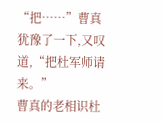“把……”曹真犹豫了一下,又叹道,“把杜军师请来。”
曹真的老相识杜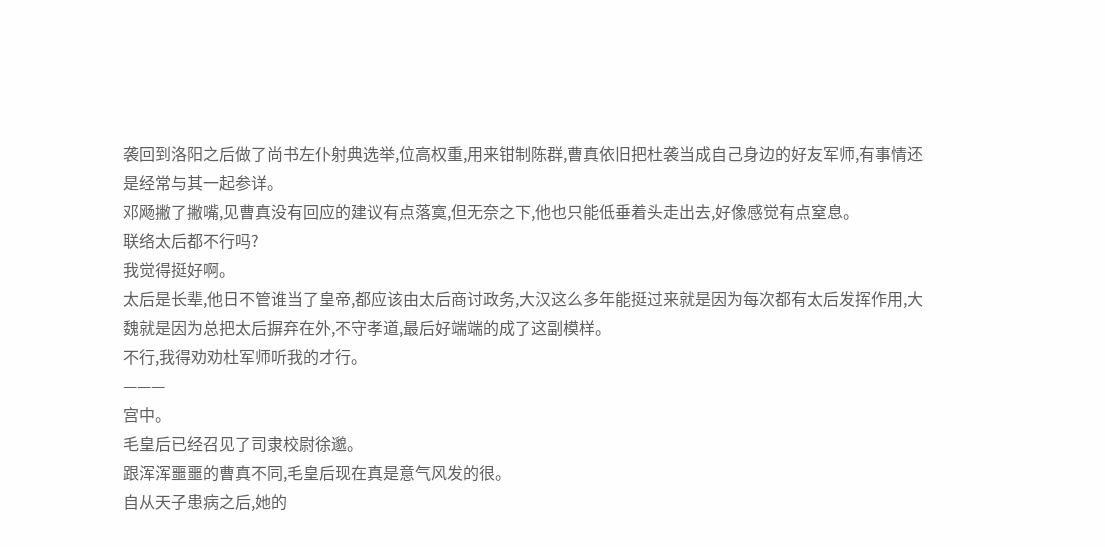袭回到洛阳之后做了尚书左仆射典选举,位高权重,用来钳制陈群,曹真依旧把杜袭当成自己身边的好友军师,有事情还是经常与其一起参详。
邓飏撇了撇嘴,见曹真没有回应的建议有点落寞,但无奈之下,他也只能低垂着头走出去,好像感觉有点窒息。
联络太后都不行吗?
我觉得挺好啊。
太后是长辈,他日不管谁当了皇帝,都应该由太后商讨政务,大汉这么多年能挺过来就是因为每次都有太后发挥作用,大魏就是因为总把太后摒弃在外,不守孝道,最后好端端的成了这副模样。
不行,我得劝劝杜军师听我的才行。
———
宫中。
毛皇后已经召见了司隶校尉徐邈。
跟浑浑噩噩的曹真不同,毛皇后现在真是意气风发的很。
自从天子患病之后,她的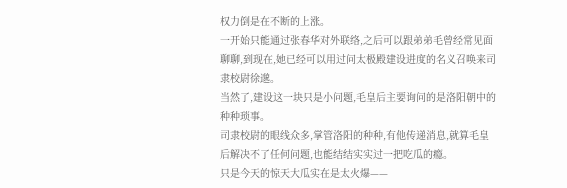权力倒是在不断的上涨。
一开始只能通过张春华对外联络,之后可以跟弟弟毛曾经常见面聊聊,到现在,她已经可以用过问太极殿建设进度的名义召唤来司隶校尉徐邈。
当然了,建设这一块只是小问题,毛皇后主要询问的是洛阳朝中的种种琐事。
司隶校尉的眼线众多,掌管洛阳的种种,有他传递消息,就算毛皇后解决不了任何问题,也能结结实实过一把吃瓜的瘾。
只是今天的惊天大瓜实在是太火爆——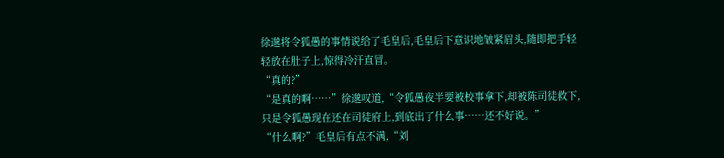徐邈将令狐愚的事情说给了毛皇后,毛皇后下意识地皱紧眉头,随即把手轻轻放在肚子上,惊得冷汗直冒。
“真的?”
“是真的啊……”徐邈叹道,“令狐愚夜半要被校事拿下,却被陈司徒救下,只是令狐愚现在还在司徒府上,到底出了什么事……还不好说。”
“什么啊?”毛皇后有点不满,“刘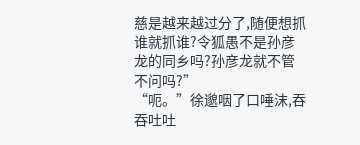慈是越来越过分了,随便想抓谁就抓谁?令狐愚不是孙彦龙的同乡吗?孙彦龙就不管不问吗?”
“呃。”徐邈咽了口唾沫,吞吞吐吐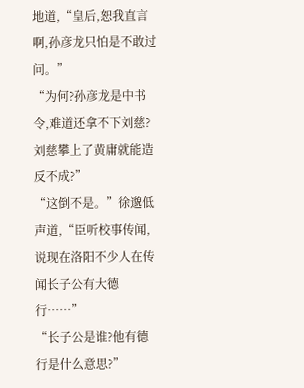地道,“皇后,恕我直言啊,孙彦龙只怕是不敢过问。”
“为何?孙彦龙是中书令,难道还拿不下刘慈?刘慈攀上了黄庸就能造反不成?”
“这倒不是。”徐邈低声道,“臣听校事传闻,说现在洛阳不少人在传闻长子公有大德行……”
“长子公是谁?他有德行是什么意思?”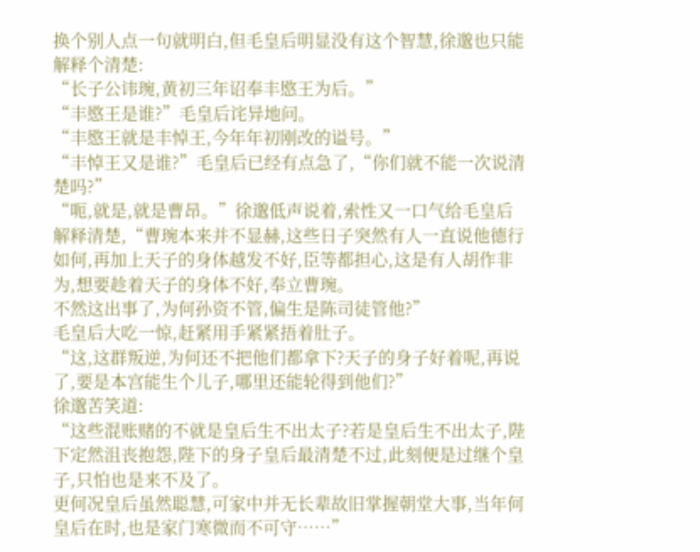换个别人点一句就明白,但毛皇后明显没有这个智慧,徐邈也只能解释个清楚:
“长子公讳琬,黄初三年诏奉丰愍王为后。”
“丰愍王是谁?”毛皇后诧异地问。
“丰愍王就是丰悼王,今年年初刚改的谥号。”
“丰悼王又是谁?”毛皇后已经有点急了,“你们就不能一次说清楚吗?”
“呃,就是,就是曹昂。”徐邈低声说着,索性又一口气给毛皇后解释清楚,“曹琬本来并不显赫,这些日子突然有人一直说他德行如何,再加上天子的身体越发不好,臣等都担心,这是有人胡作非为,想要趁着天子的身体不好,奉立曹琬。
不然这出事了,为何孙资不管,偏生是陈司徒管他?”
毛皇后大吃一惊,赶紧用手紧紧捂着肚子。
“这,这群叛逆,为何还不把他们都拿下?天子的身子好着呢,再说了,要是本宫能生个儿子,哪里还能轮得到他们?”
徐邈苦笑道:
“这些混账赌的不就是皇后生不出太子?若是皇后生不出太子,陛下定然沮丧抱怨,陛下的身子皇后最清楚不过,此刻便是过继个皇子,只怕也是来不及了。
更何况皇后虽然聪慧,可家中并无长辈故旧掌握朝堂大事,当年何皇后在时,也是家门寒微而不可守……”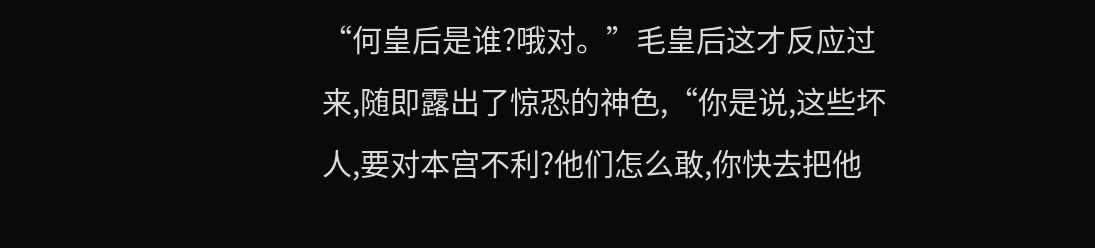“何皇后是谁?哦对。”毛皇后这才反应过来,随即露出了惊恐的神色,“你是说,这些坏人,要对本宫不利?他们怎么敢,你快去把他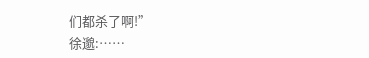们都杀了啊!”
徐邈:……